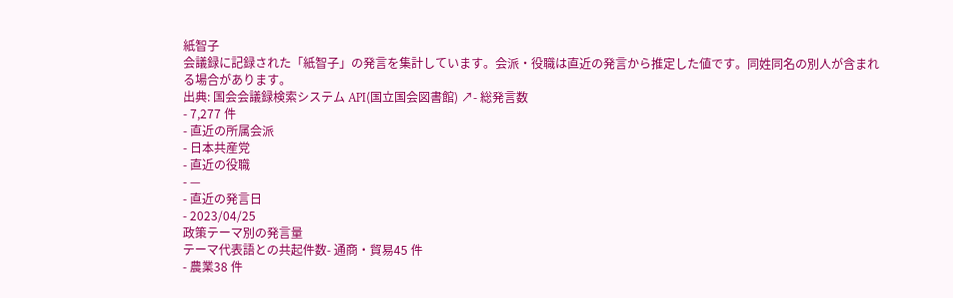紙智子
会議録に記録された「紙智子」の発言を集計しています。会派・役職は直近の発言から推定した値です。同姓同名の別人が含まれる場合があります。
出典: 国会会議録検索システム API(国立国会図書館) ↗- 総発言数
- 7,277 件
- 直近の所属会派
- 日本共産党
- 直近の役職
- —
- 直近の発言日
- 2023/04/25
政策テーマ別の発言量
テーマ代表語との共起件数- 通商・貿易45 件
- 農業38 件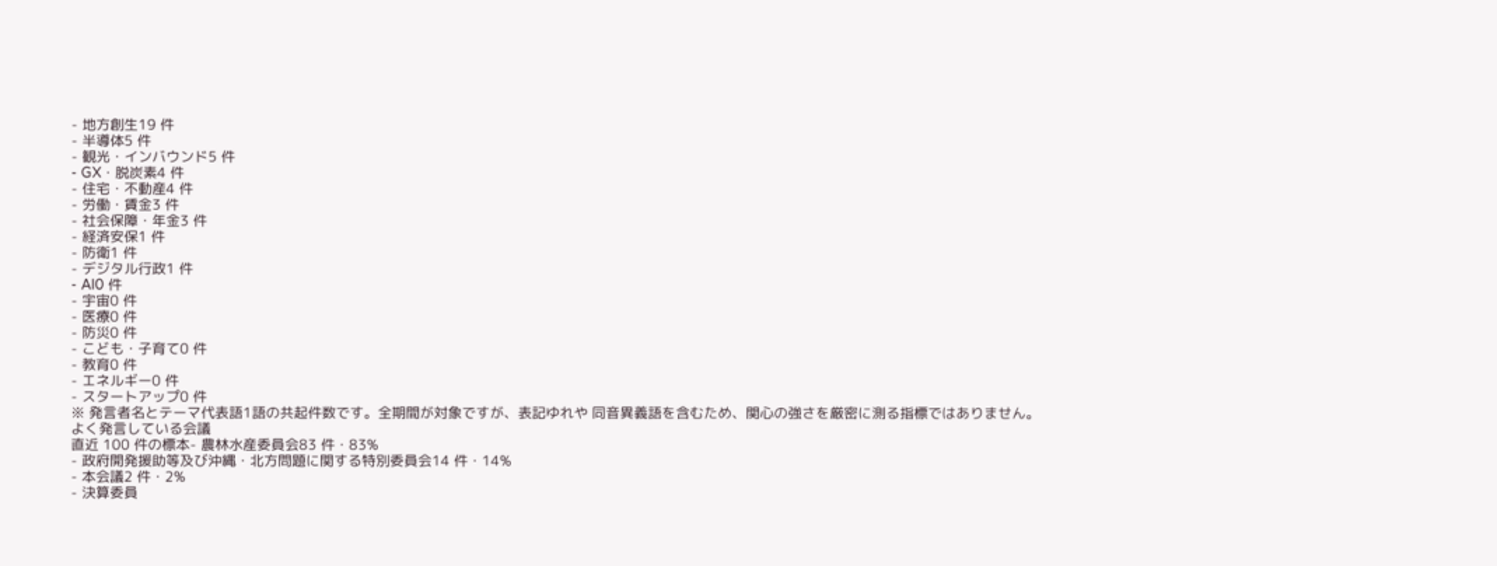- 地方創生19 件
- 半導体5 件
- 観光・インバウンド5 件
- GX・脱炭素4 件
- 住宅・不動産4 件
- 労働・賃金3 件
- 社会保障・年金3 件
- 経済安保1 件
- 防衛1 件
- デジタル行政1 件
- AI0 件
- 宇宙0 件
- 医療0 件
- 防災0 件
- こども・子育て0 件
- 教育0 件
- エネルギー0 件
- スタートアップ0 件
※ 発言者名とテーマ代表語1語の共起件数です。全期間が対象ですが、表記ゆれや 同音異義語を含むため、関心の強さを厳密に測る指標ではありません。
よく発言している会議
直近 100 件の標本- 農林水産委員会83 件・83%
- 政府開発援助等及び沖縄・北方問題に関する特別委員会14 件・14%
- 本会議2 件・2%
- 決算委員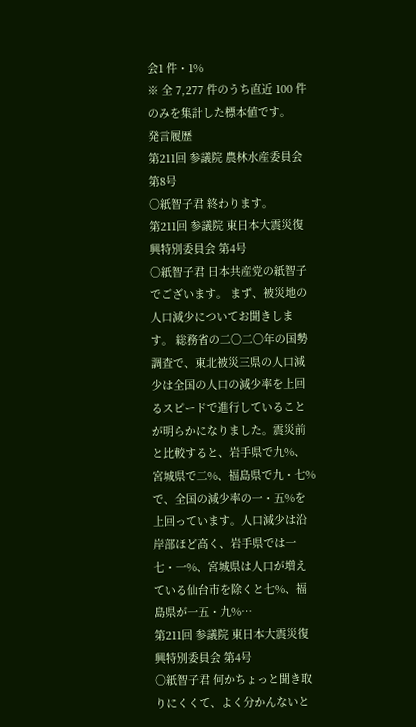会1 件・1%
※ 全 7,277 件のうち直近 100 件のみを集計した標本値です。
発言履歴
第211回 参議院 農林水産委員会 第8号
○紙智子君 終わります。
第211回 参議院 東日本大震災復興特別委員会 第4号
○紙智子君 日本共産党の紙智子でございます。 まず、被災地の人口減少についてお聞きします。 総務省の二〇二〇年の国勢調査で、東北被災三県の人口減少は全国の人口の減少率を上回るスピードで進行していることが明らかになりました。震災前と比較すると、岩手県で九%、宮城県で二%、福島県で九・七%で、全国の減少率の一・五%を上回っています。人口減少は沿岸部ほど高く、岩手県では一七・一%、宮城県は人口が増えている仙台市を除くと七%、福島県が一五・九%…
第211回 参議院 東日本大震災復興特別委員会 第4号
○紙智子君 何かちょっと聞き取りにくくて、よく分かんないと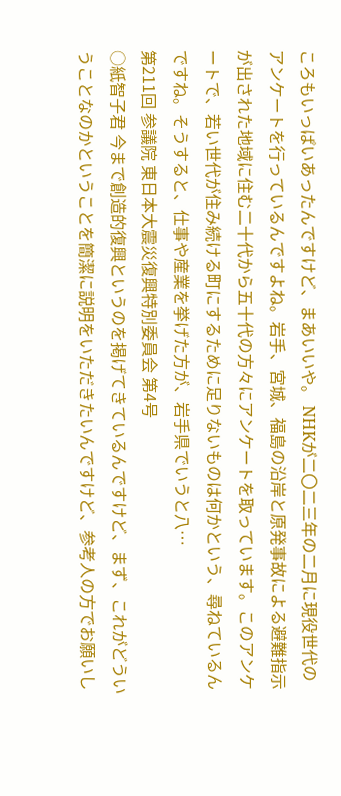ころもいっぱいあったんですけど、まあいいや。 NHKが二〇二三年の二月に現役世代のアンケートを行っているんですよね。岩手、宮城、福島の沿岸と原発事故による避難指示が出された地域に住む二十代から五十代の方々にアンケートを取っています。このアンケートで、若い世代が住み続ける町にするために足りないものは何かという、尋ねているんですね。そうすると、仕事や産業を挙げた方が、岩手県でいうと八…
第211回 参議院 東日本大震災復興特別委員会 第4号
○紙智子君 今まで創造的復興というのを掲げてきているんですけど、まず、これがどういうことなのかということを簡潔に説明をいただきたいんですけど、参考人の方でお願いし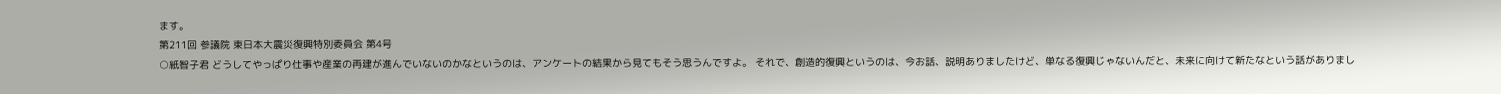ます。
第211回 参議院 東日本大震災復興特別委員会 第4号
○紙智子君 どうしてやっぱり仕事や産業の再建が進んでいないのかなというのは、アンケートの結果から見てもそう思うんですよ。 それで、創造的復興というのは、今お話、説明ありましたけど、単なる復興じゃないんだと、未来に向けて新たなという話がありまし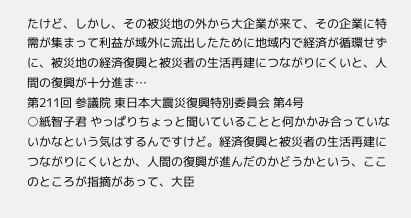たけど、しかし、その被災地の外から大企業が来て、その企業に特需が集まって利益が域外に流出したために地域内で経済が循環せずに、被災地の経済復興と被災者の生活再建につながりにくいと、人間の復興が十分進ま…
第211回 参議院 東日本大震災復興特別委員会 第4号
○紙智子君 やっぱりちょっと聞いていることと何かかみ合っていないかなという気はするんですけど。経済復興と被災者の生活再建につながりにくいとか、人間の復興が進んだのかどうかという、ここのところが指摘があって、大臣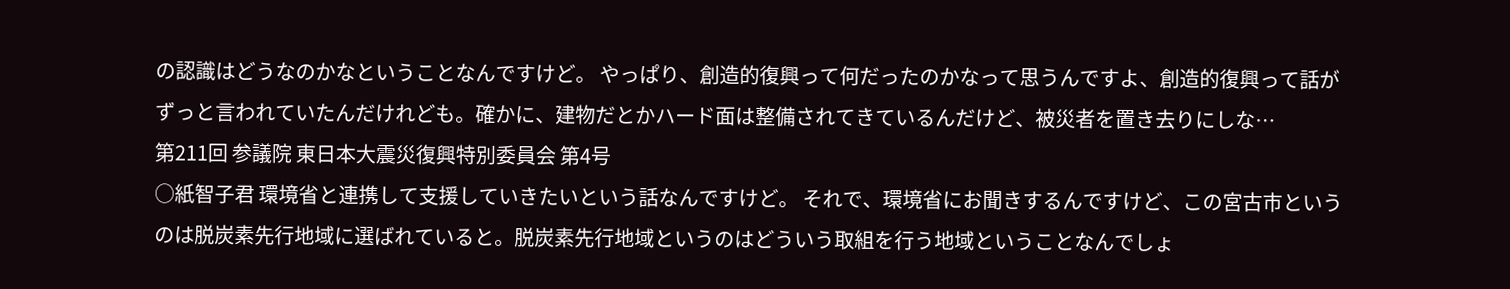の認識はどうなのかなということなんですけど。 やっぱり、創造的復興って何だったのかなって思うんですよ、創造的復興って話がずっと言われていたんだけれども。確かに、建物だとかハード面は整備されてきているんだけど、被災者を置き去りにしな…
第211回 参議院 東日本大震災復興特別委員会 第4号
○紙智子君 環境省と連携して支援していきたいという話なんですけど。 それで、環境省にお聞きするんですけど、この宮古市というのは脱炭素先行地域に選ばれていると。脱炭素先行地域というのはどういう取組を行う地域ということなんでしょ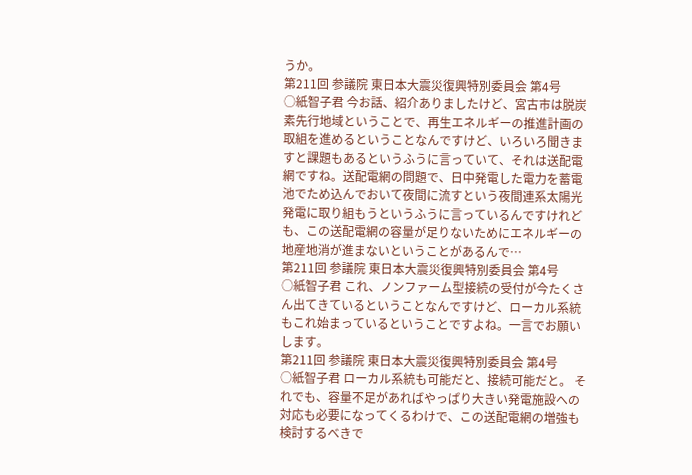うか。
第211回 参議院 東日本大震災復興特別委員会 第4号
○紙智子君 今お話、紹介ありましたけど、宮古市は脱炭素先行地域ということで、再生エネルギーの推進計画の取組を進めるということなんですけど、いろいろ聞きますと課題もあるというふうに言っていて、それは送配電網ですね。送配電網の問題で、日中発電した電力を蓄電池でため込んでおいて夜間に流すという夜間連系太陽光発電に取り組もうというふうに言っているんですけれども、この送配電網の容量が足りないためにエネルギーの地産地消が進まないということがあるんで…
第211回 参議院 東日本大震災復興特別委員会 第4号
○紙智子君 これ、ノンファーム型接続の受付が今たくさん出てきているということなんですけど、ローカル系統もこれ始まっているということですよね。一言でお願いします。
第211回 参議院 東日本大震災復興特別委員会 第4号
○紙智子君 ローカル系統も可能だと、接続可能だと。 それでも、容量不足があればやっぱり大きい発電施設への対応も必要になってくるわけで、この送配電網の増強も検討するべきで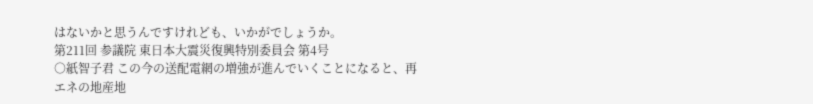はないかと思うんですけれども、いかがでしょうか。
第211回 参議院 東日本大震災復興特別委員会 第4号
○紙智子君 この今の送配電網の増強が進んでいくことになると、再エネの地産地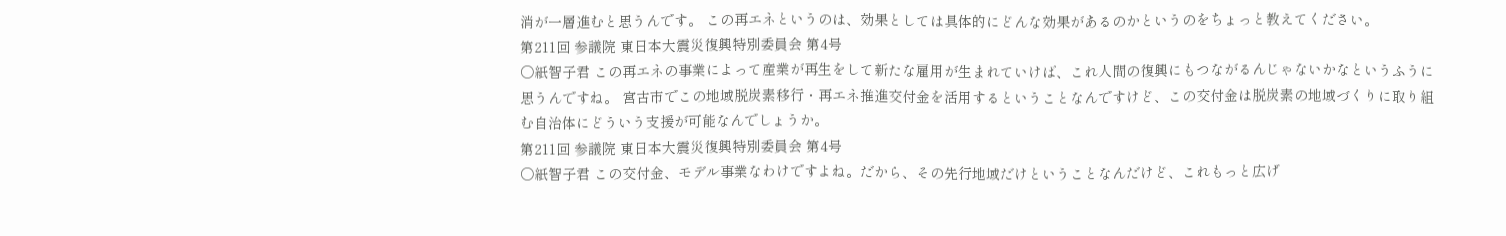消が一層進むと思うんです。 この再エネというのは、効果としては具体的にどんな効果があるのかというのをちょっと教えてください。
第211回 参議院 東日本大震災復興特別委員会 第4号
○紙智子君 この再エネの事業によって産業が再生をして新たな雇用が生まれていけば、これ人間の復興にもつながるんじゃないかなというふうに思うんですね。 宮古市でこの地域脱炭素移行・再エネ推進交付金を活用するということなんですけど、この交付金は脱炭素の地域づくりに取り組む自治体にどういう支援が可能なんでしょうか。
第211回 参議院 東日本大震災復興特別委員会 第4号
○紙智子君 この交付金、モデル事業なわけですよね。だから、その先行地域だけということなんだけど、これもっと広げ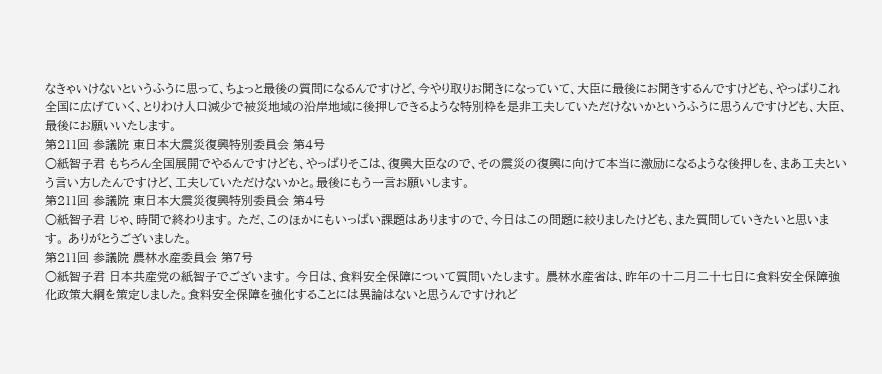なきゃいけないというふうに思って、ちょっと最後の質問になるんですけど、今やり取りお聞きになっていて、大臣に最後にお聞きするんですけども、やっぱりこれ全国に広げていく、とりわけ人口減少で被災地域の沿岸地域に後押しできるような特別枠を是非工夫していただけないかというふうに思うんですけども、大臣、最後にお願いいたします。
第211回 参議院 東日本大震災復興特別委員会 第4号
○紙智子君 もちろん全国展開でやるんですけども、やっぱりそこは、復興大臣なので、その震災の復興に向けて本当に激励になるような後押しを、まあ工夫という言い方したんですけど、工夫していただけないかと。最後にもう一言お願いします。
第211回 参議院 東日本大震災復興特別委員会 第4号
○紙智子君 じゃ、時間で終わります。 ただ、このほかにもいっぱい課題はありますので、今日はこの問題に絞りましたけども、また質問していきたいと思います。 ありがとうございました。
第211回 参議院 農林水産委員会 第7号
○紙智子君 日本共産党の紙智子でございます。 今日は、食料安全保障について質問いたします。 農林水産省は、昨年の十二月二十七日に食料安全保障強化政策大綱を策定しました。食料安全保障を強化することには異論はないと思うんですけれど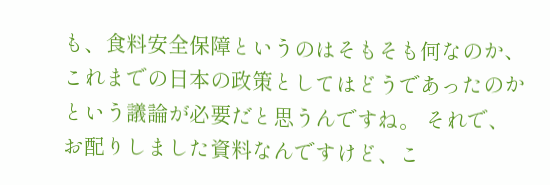も、食料安全保障というのはそもそも何なのか、これまでの日本の政策としてはどうであったのかという議論が必要だと思うんですね。 それで、お配りしました資料なんですけど、こ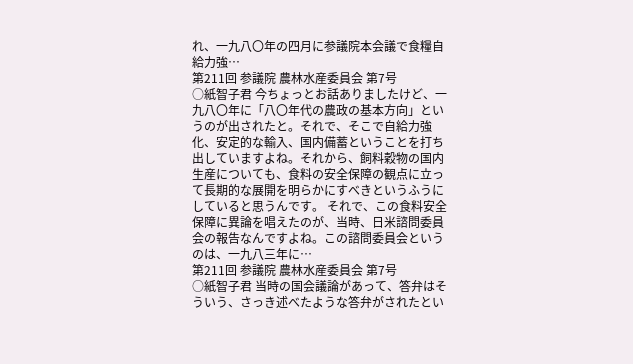れ、一九八〇年の四月に参議院本会議で食糧自給力強…
第211回 参議院 農林水産委員会 第7号
○紙智子君 今ちょっとお話ありましたけど、一九八〇年に「八〇年代の農政の基本方向」というのが出されたと。それで、そこで自給力強化、安定的な輸入、国内備蓄ということを打ち出していますよね。それから、飼料穀物の国内生産についても、食料の安全保障の観点に立って長期的な展開を明らかにすべきというふうにしていると思うんです。 それで、この食料安全保障に異論を唱えたのが、当時、日米諮問委員会の報告なんですよね。この諮問委員会というのは、一九八三年に…
第211回 参議院 農林水産委員会 第7号
○紙智子君 当時の国会議論があって、答弁はそういう、さっき述べたような答弁がされたとい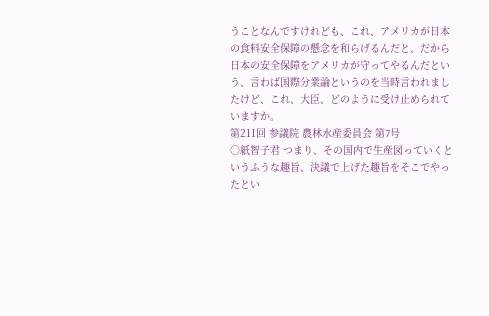うことなんですけれども、これ、アメリカが日本の食料安全保障の懸念を和らげるんだと、だから日本の安全保障をアメリカが守ってやるんだという、言わば国際分業論というのを当時言われましたけど、これ、大臣、どのように受け止められていますか。
第211回 参議院 農林水産委員会 第7号
○紙智子君 つまり、その国内で生産図っていくというふうな趣旨、決議で上げた趣旨をそこでやったとい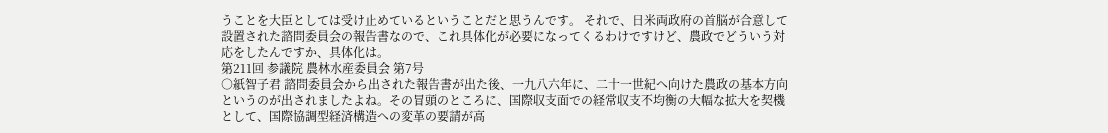うことを大臣としては受け止めているということだと思うんです。 それで、日米両政府の首脳が合意して設置された諮問委員会の報告書なので、これ具体化が必要になってくるわけですけど、農政でどういう対応をしたんですか、具体化は。
第211回 参議院 農林水産委員会 第7号
○紙智子君 諮問委員会から出された報告書が出た後、一九八六年に、二十一世紀へ向けた農政の基本方向というのが出されましたよね。その冒頭のところに、国際収支面での経常収支不均衡の大幅な拡大を契機として、国際協調型経済構造への変革の要請が高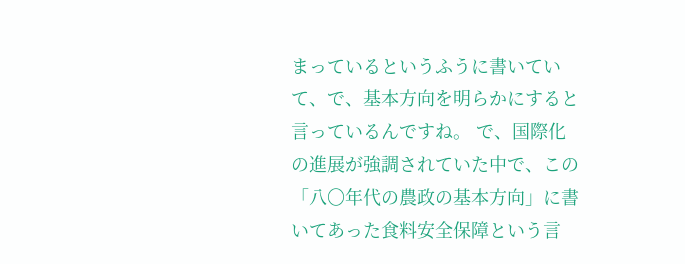まっているというふうに書いていて、で、基本方向を明らかにすると言っているんですね。 で、国際化の進展が強調されていた中で、この「八〇年代の農政の基本方向」に書いてあった食料安全保障という言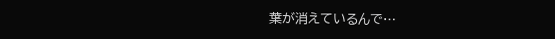葉が消えているんで…